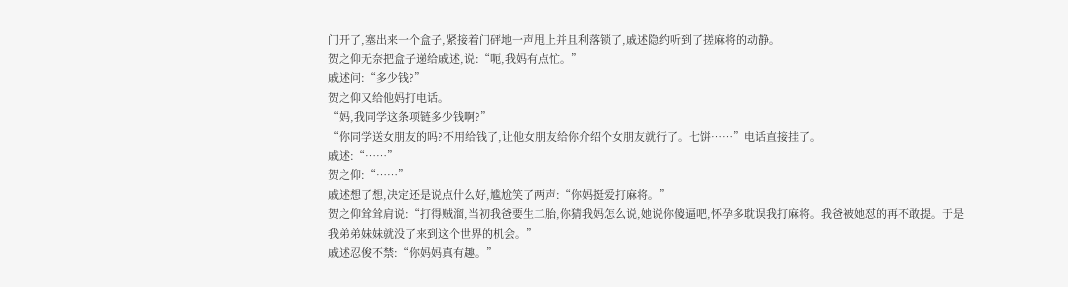门开了,塞出来一个盒子,紧接着门砰地一声甩上并且利落锁了,戚述隐约听到了搓麻将的动静。
贺之仰无奈把盒子递给戚述,说:“呃,我妈有点忙。”
戚述问:“多少钱?”
贺之仰又给他妈打电话。
“妈,我同学这条项链多少钱啊?”
“你同学送女朋友的吗?不用给钱了,让他女朋友给你介绍个女朋友就行了。七饼……”电话直接挂了。
戚述:“……”
贺之仰:“……”
戚述想了想,决定还是说点什么好,尴尬笑了两声:“你妈挺爱打麻将。”
贺之仰耸耸肩说:“打得贼溜,当初我爸要生二胎,你猜我妈怎么说,她说你傻逼吧,怀孕多耽误我打麻将。我爸被她怼的再不敢提。于是我弟弟妹妹就没了来到这个世界的机会。”
戚述忍俊不禁:“你妈妈真有趣。”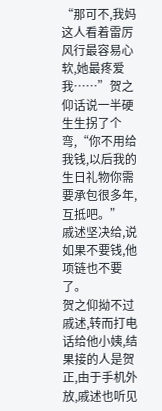“那可不,我妈这人看着雷厉风行最容易心软,她最疼爱我……”贺之仰话说一半硬生生拐了个弯,“你不用给我钱,以后我的生日礼物你需要承包很多年,互抵吧。”
戚述坚决给,说如果不要钱,他项链也不要了。
贺之仰拗不过戚述,转而打电话给他小姨,结果接的人是贺正,由于手机外放,戚述也听见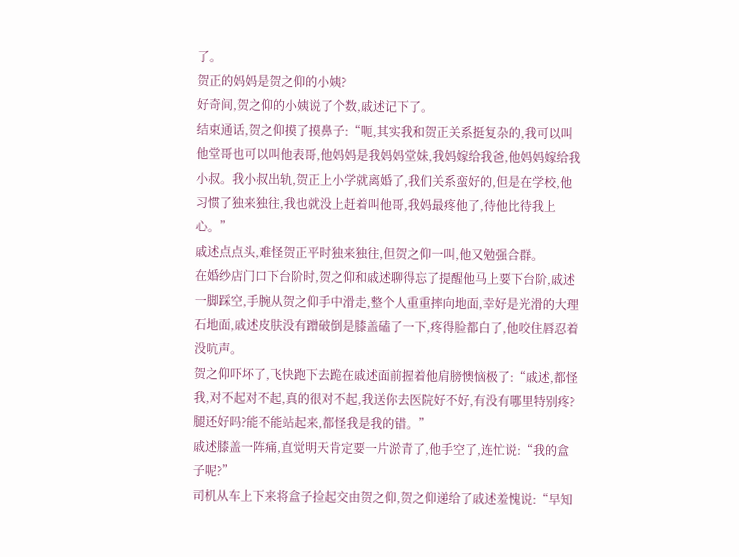了。
贺正的妈妈是贺之仰的小姨?
好奇间,贺之仰的小姨说了个数,戚述记下了。
结束通话,贺之仰摸了摸鼻子:“呃,其实我和贺正关系挺复杂的,我可以叫他堂哥也可以叫他表哥,他妈妈是我妈妈堂妹,我妈嫁给我爸,他妈妈嫁给我小叔。我小叔出轨,贺正上小学就离婚了,我们关系蛮好的,但是在学校,他习惯了独来独往,我也就没上赶着叫他哥,我妈最疼他了,待他比待我上心。”
戚述点点头,难怪贺正平时独来独往,但贺之仰一叫,他又勉强合群。
在婚纱店门口下台阶时,贺之仰和戚述聊得忘了提醒他马上要下台阶,戚述一脚踩空,手腕从贺之仰手中滑走,整个人重重摔向地面,幸好是光滑的大理石地面,戚述皮肤没有蹭破倒是膝盖磕了一下,疼得脸都白了,他咬住唇忍着没吭声。
贺之仰吓坏了,飞快跑下去跪在戚述面前握着他肩膀懊恼极了:“戚述,都怪我,对不起对不起,真的很对不起,我送你去医院好不好,有没有哪里特别疼?腿还好吗?能不能站起来,都怪我是我的错。”
戚述膝盖一阵痛,直觉明天肯定要一片淤青了,他手空了,连忙说:“我的盒子呢?”
司机从车上下来将盒子捡起交由贺之仰,贺之仰递给了戚述羞愧说:“早知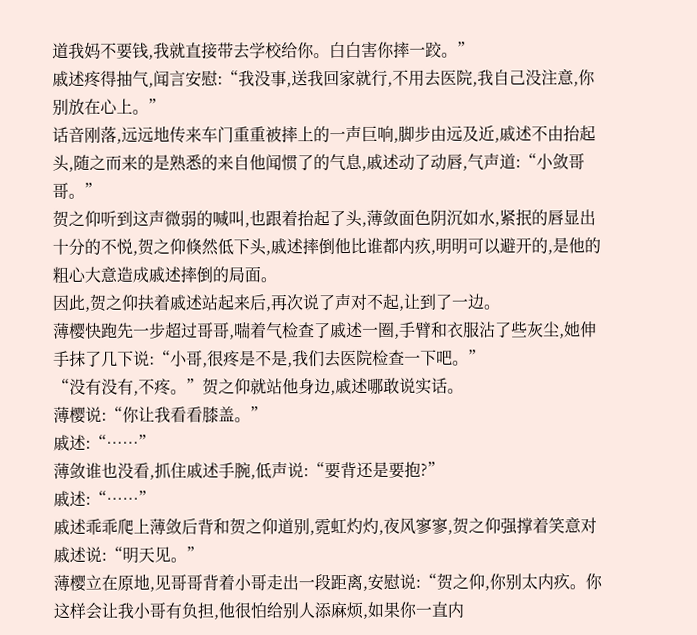道我妈不要钱,我就直接带去学校给你。白白害你摔一跤。”
戚述疼得抽气,闻言安慰:“我没事,送我回家就行,不用去医院,我自己没注意,你别放在心上。”
话音刚落,远远地传来车门重重被摔上的一声巨响,脚步由远及近,戚述不由抬起头,随之而来的是熟悉的来自他闻惯了的气息,戚述动了动唇,气声道:“小敛哥哥。”
贺之仰听到这声微弱的喊叫,也跟着抬起了头,薄敛面色阴沉如水,紧抿的唇显出十分的不悦,贺之仰倏然低下头,戚述摔倒他比谁都内疚,明明可以避开的,是他的粗心大意造成戚述摔倒的局面。
因此,贺之仰扶着戚述站起来后,再次说了声对不起,让到了一边。
薄樱快跑先一步超过哥哥,喘着气检查了戚述一圈,手臂和衣服沾了些灰尘,她伸手抹了几下说:“小哥,很疼是不是,我们去医院检查一下吧。”
“没有没有,不疼。”贺之仰就站他身边,戚述哪敢说实话。
薄樱说:“你让我看看膝盖。”
戚述:“……”
薄敛谁也没看,抓住戚述手腕,低声说:“要背还是要抱?”
戚述:“……”
戚述乖乖爬上薄敛后背和贺之仰道别,霓虹灼灼,夜风寥寥,贺之仰强撑着笑意对戚述说:“明天见。”
薄樱立在原地,见哥哥背着小哥走出一段距离,安慰说:“贺之仰,你别太内疚。你这样会让我小哥有负担,他很怕给别人添麻烦,如果你一直内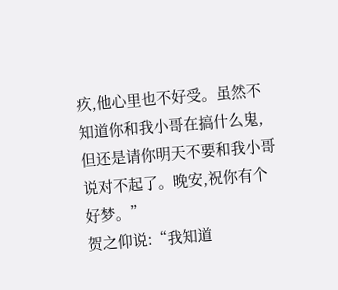疚,他心里也不好受。虽然不知道你和我小哥在搞什么鬼,但还是请你明天不要和我小哥说对不起了。晚安,祝你有个好梦。”
贺之仰说:“我知道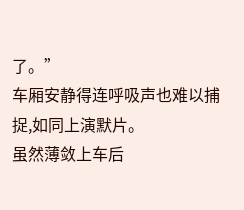了。”
车厢安静得连呼吸声也难以捕捉,如同上演默片。
虽然薄敛上车后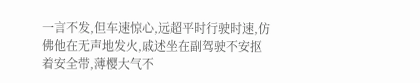一言不发,但车速惊心,远超平时行驶时速,仿佛他在无声地发火,戚述坐在副驾驶不安抠着安全带,薄樱大气不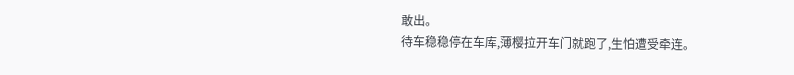敢出。
待车稳稳停在车库,薄樱拉开车门就跑了,生怕遭受牵连。